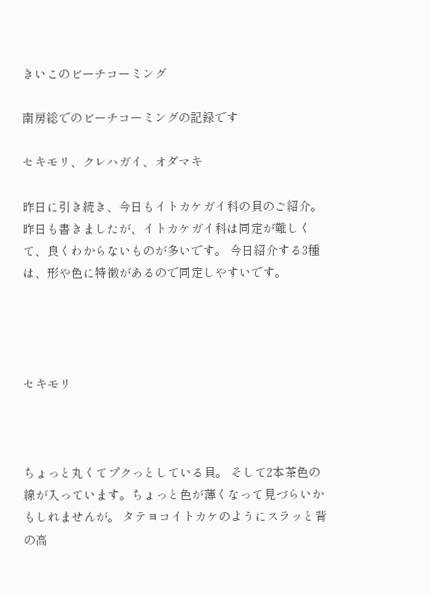きいこのビーチコーミング

南房総でのビーチコーミングの記録です

セキモリ、クレハガイ、オダマキ

昨日に引き続き、今日もイトカケガイ科の貝のご紹介。 昨日も書きましたが、イトカケガイ科は同定が難しくて、良くわからないものが多いです。 今日紹介する3種は、形や色に特徴があるので同定しやすいです。




セキモリ



ちょっと丸くてプクっとしている貝。 そして2本茶色の線が入っています。ちょっと色が薄くなって見づらいかもしれませんが。 タテヨコイトカケのようにスラッと背の高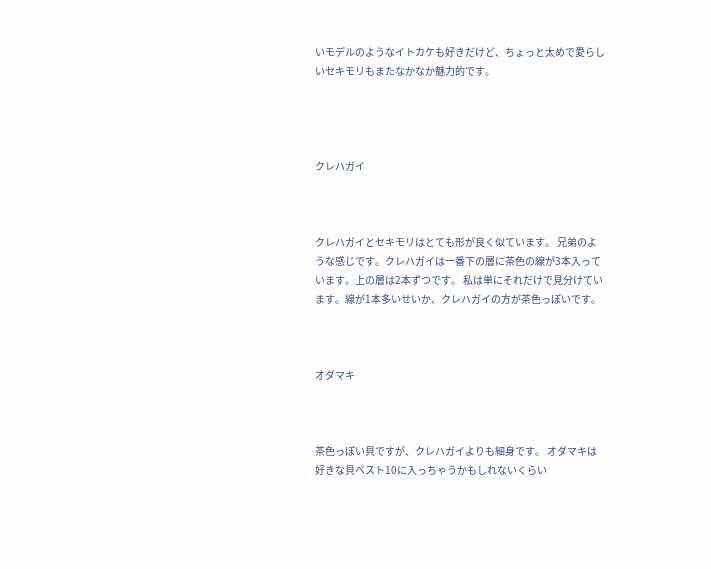いモデルのようなイトカケも好きだけど、ちょっと太めで愛らしいセキモリもまたなかなか魅力的です。




クレハガイ



クレハガイとセキモリはとても形が良く似ています。 兄弟のような感じです。クレハガイは一番下の層に茶色の線が3本入っています。上の層は2本ずつです。 私は単にそれだけで見分けています。線が1本多いせいか、クレハガイの方が茶色っぽいです。



オダマキ



茶色っぽい貝ですが、クレハガイよりも細身です。 オダマキは好きな貝ベスト10に入っちゃうかもしれないくらい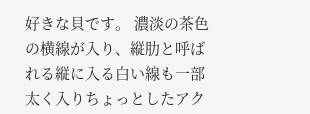好きな貝です。 濃淡の茶色の横線が入り、縦肋と呼ばれる縦に入る白い線も一部太く入りちょっとしたアク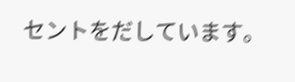セントをだしています。